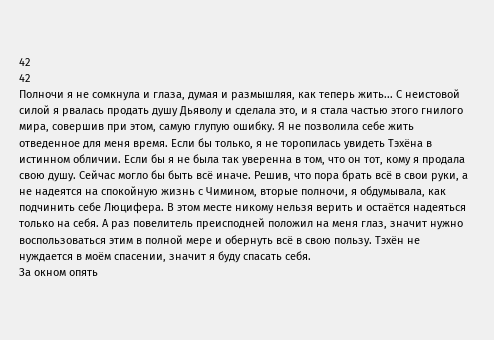42
42
Полночи я не сомкнула и глаза, думая и размышляя, как теперь жить... С неистовой силой я рвалась продать душу Дьяволу и сделала это, и я стала частью этого гнилого мира, совершив при этом, самую глупую ошибку. Я не позволила себе жить отведенное для меня время. Если бы только, я не торопилась увидеть Тэхёна в истинном обличии. Если бы я не была так уверенна в том, что он тот, кому я продала свою душу. Сейчас могло бы быть всё иначе. Решив, что пора брать всё в свои руки, а не надеятся на спокойную жизнь с Чимином, вторые полночи, я обдумывала, как подчинить себе Люцифера. В этом месте никому нельзя верить и остаётся надеяться только на себя. А раз повелитель преисподней положил на меня глаз, значит нужно воспользоваться этим в полной мере и обернуть всё в свою пользу. Тэхён не нуждается в моём спасении, значит я буду спасать себя.
За окном опять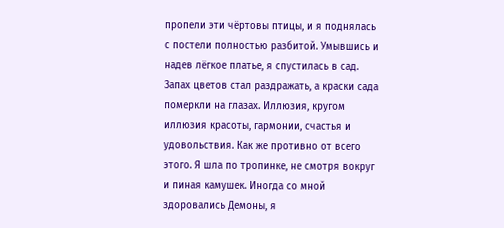пропели эти чёртовы птицы, и я поднялась с постели полностью разбитой. Умывшись и надев лёгкое платье, я спустилась в сад. Запах цветов стал раздражать, а краски сада померкли на глазах. Иллюзия, кругом иллюзия красоты, гармонии, счастья и удовольствия. Как же противно от всего этого. Я шла по тропинке, не смотря вокруг и пиная камушек. Иногда со мной здоровались Демоны, я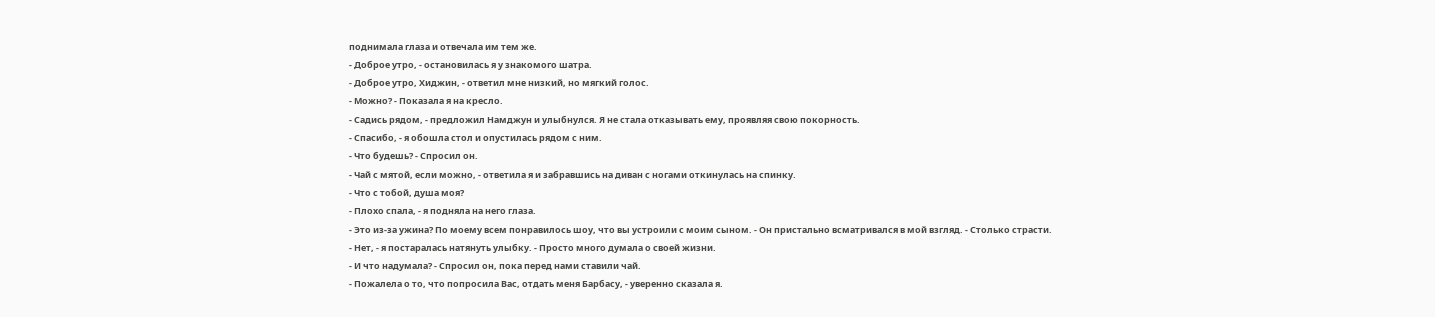поднимала глаза и отвечала им тем же.
- Доброе утро, - остановилась я у знакомого шатра.
- Доброе утро, Хиджин, - ответил мне низкий, но мягкий голос.
- Можно? - Показала я на кресло.
- Садись рядом, - предложил Намджун и улыбнулся. Я не стала отказывать ему, проявляя свою покорность.
- Спасибо, - я обошла стол и опустилась рядом с ним.
- Что будешь? - Спросил он.
- Чай с мятой, если можно, - ответила я и забравшись на диван с ногами откинулась на спинку.
- Что с тобой, душа моя?
- Плохо спала, - я подняла на него глаза.
- Это из-за ужина? По моему всем понравилось шоу, что вы устроили с моим сыном. - Он пристально всматривался в мой взгляд. - Столько страсти.
- Нет, - я постаралась натянуть улыбку. - Просто много думала о своей жизни.
- И что надумала? - Спросил он, пока перед нами ставили чай.
- Пожалела о то, что попросила Вас, отдать меня Барбасу, - уверенно сказала я.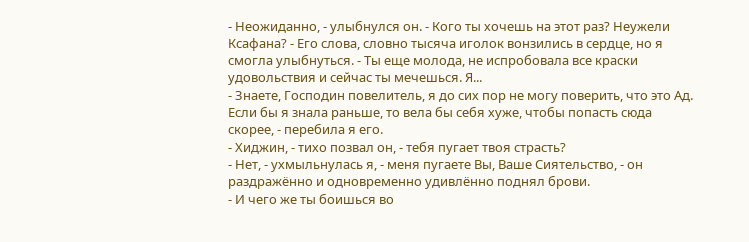- Неожиданно, - улыбнулся он. - Кого ты хочешь на этот раз? Неужели Ксафана? - Его слова, словно тысяча иголок вонзились в сердце, но я смогла улыбнуться. - Ты еще молода, не испробовала все краски удовольствия и сейчас ты мечешься. Я...
- Знаете, Господин повелитель, я до сих пор не могу поверить, что это Ад. Если бы я знала раньше, то вела бы себя хуже, чтобы попасть сюда скорее, - перебила я его.
- Хиджин, - тихо позвал он, - тебя пугает твоя страсть?
- Нет, - ухмыльнулась я, - меня пугаете Вы, Ваше Сиятельство, - он раздражённо и одновременно удивлённо поднял брови.
- И чего же ты боишься во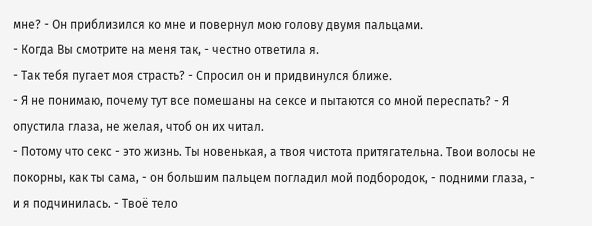мне? - Он приблизился ко мне и повернул мою голову двумя пальцами.
- Когда Вы смотрите на меня так, - честно ответила я.
- Так тебя пугает моя страсть? - Спросил он и придвинулся ближе.
- Я не понимаю, почему тут все помешаны на сексе и пытаются со мной переспать? - Я опустила глаза, не желая, чтоб он их читал.
- Потому что секс - это жизнь. Ты новенькая, а твоя чистота притягательна. Твои волосы не покорны, как ты сама, - он большим пальцем погладил мой подбородок, - подними глаза, - и я подчинилась. - Твоё тело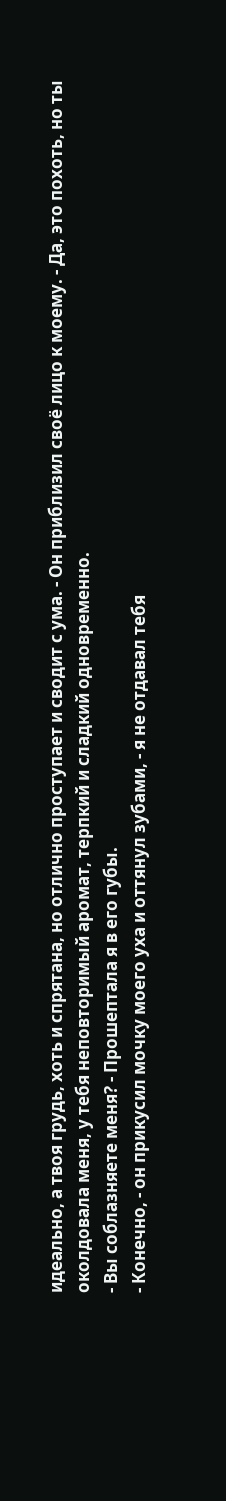идеально, а твоя грудь, хоть и спрятана, но отлично проступает и сводит с ума. - Он приблизил своё лицо к моему. - Да, это похоть, но ты околдовала меня, у тебя неповторимый аромат, терпкий и сладкий одновременно.
- Вы соблазняете меня? - Прошептала я в его губы.
- Конечно, - он прикусил мочку моего уха и оттянул зубами, - я не отдавал тебя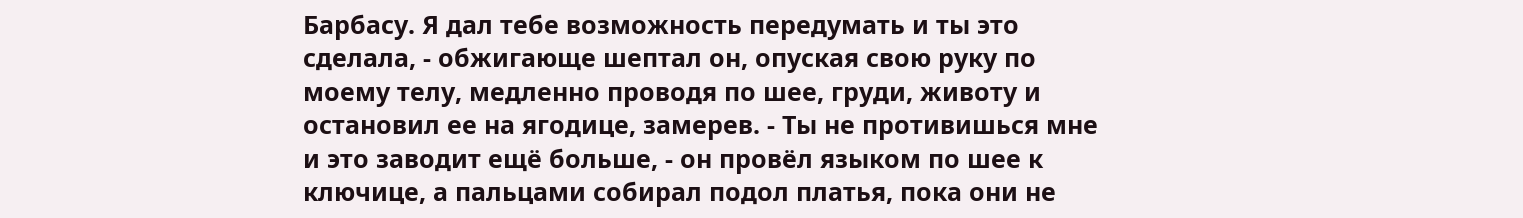Барбасу. Я дал тебе возможность передумать и ты это сделала, - обжигающе шептал он, опуская свою руку по моему телу, медленно проводя по шее, груди, животу и остановил ее на ягодице, замерев. - Ты не противишься мне и это заводит ещё больше, - он провёл языком по шее к ключице, а пальцами собирал подол платья, пока они не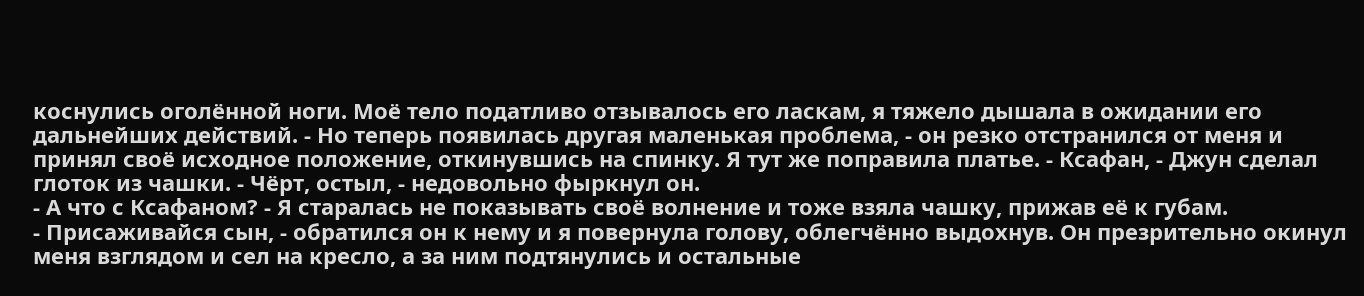коснулись оголённой ноги. Моё тело податливо отзывалось его ласкам, я тяжело дышала в ожидании его дальнейших действий. - Но теперь появилась другая маленькая проблема, - он резко отстранился от меня и принял своё исходное положение, откинувшись на спинку. Я тут же поправила платье. - Ксафан, - Джун сделал глоток из чашки. - Чёрт, остыл, - недовольно фыркнул он.
- А что с Ксафаном? - Я старалась не показывать своё волнение и тоже взяла чашку, прижав её к губам.
- Присаживайся сын, - обратился он к нему и я повернула голову, облегчённо выдохнув. Он презрительно окинул меня взглядом и сел на кресло, а за ним подтянулись и остальные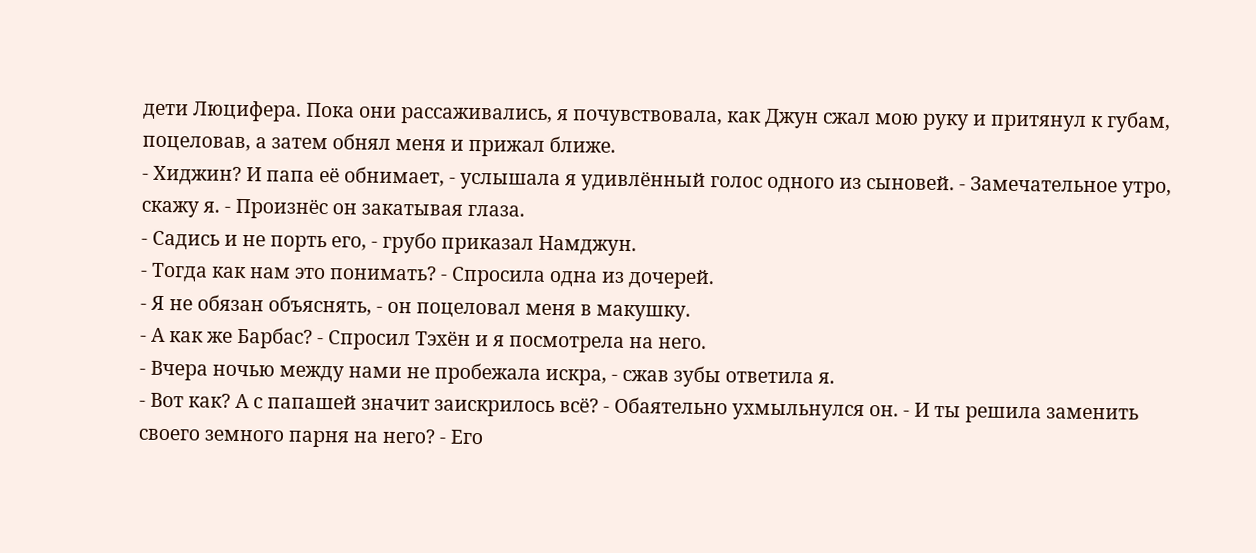дети Люцифера. Пока они рассаживались, я почувствовала, как Джун сжал мою руку и притянул к губам, поцеловав, а затем обнял меня и прижал ближе.
- Хиджин? И папа её обнимает, - услышала я удивлённый голос одного из сыновей. - Замечательное утро, скажу я. - Произнёс он закатывая глаза.
- Садись и не порть его, - грубо приказал Намджун.
- Тогда как нам это понимать? - Спросила одна из дочерей.
- Я не обязан объяснять, - он поцеловал меня в макушку.
- А как же Барбас? - Спросил Тэхён и я посмотрела на него.
- Вчера ночью между нами не пробежала искра, - сжав зубы ответила я.
- Вот как? А с папашей значит заискрилось всё? - Обаятельно ухмыльнулся он. - И ты решила заменить своего земного парня на него? - Его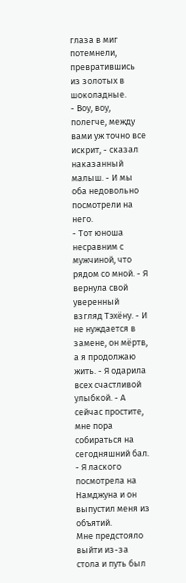глаза в миг потемнели, превратившись из золотых в шоколадные.
- Воу, воу, полегче, между вами уж точно все искрит, - сказал наказанный малыш. - И мы оба недовольно посмотрели на него.
- Тот юноша несравним с мужчиной, что рядом со мной. - Я вернула свой уверенный взгляд Тэхёну. - И не нуждается в замене, он мёртв, а я продолжаю жить. - Я одарила всех счастливой улыбкой. - А сейчас простите, мне пора собираться на сегодняшний бал. - Я лаского посмотрела на Намджуна и он выпустил меня из объятий.
Мне предстояло выйти из-за стола и путь был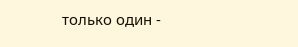только один -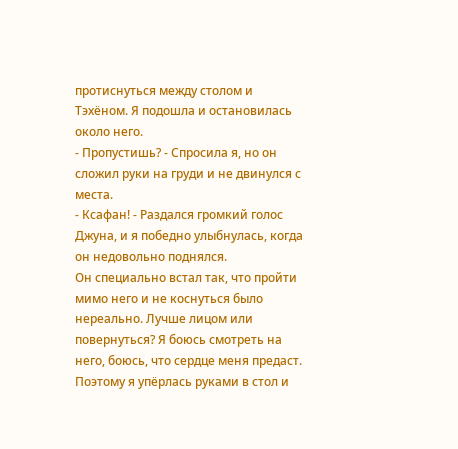протиснуться между столом и Тэхёном. Я подошла и остановилась около него.
- Пропустишь? - Спросила я, но он сложил руки на груди и не двинулся с места.
- Ксафан! - Раздался громкий голос Джуна, и я победно улыбнулась, когда он недовольно поднялся.
Он специально встал так, что пройти мимо него и не коснуться было нереально. Лучше лицом или повернуться? Я боюсь смотреть на него, боюсь, что сердце меня предаст. Поэтому я упёрлась руками в стол и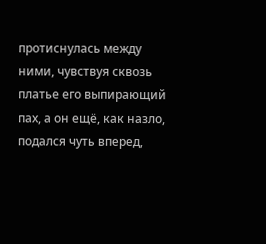протиснулась между ними, чувствуя сквозь платье его выпирающий пах, а он ещё, как назло, подался чуть вперед,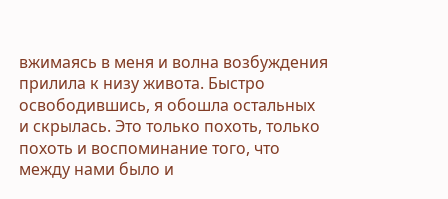вжимаясь в меня и волна возбуждения прилила к низу живота. Быстро освободившись, я обошла остальных и скрылась. Это только похоть, только похоть и воспоминание того, что между нами было и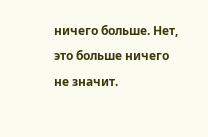ничего больше. Нет, это больше ничего не значит.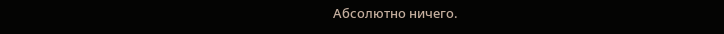Абсолютно ничего.